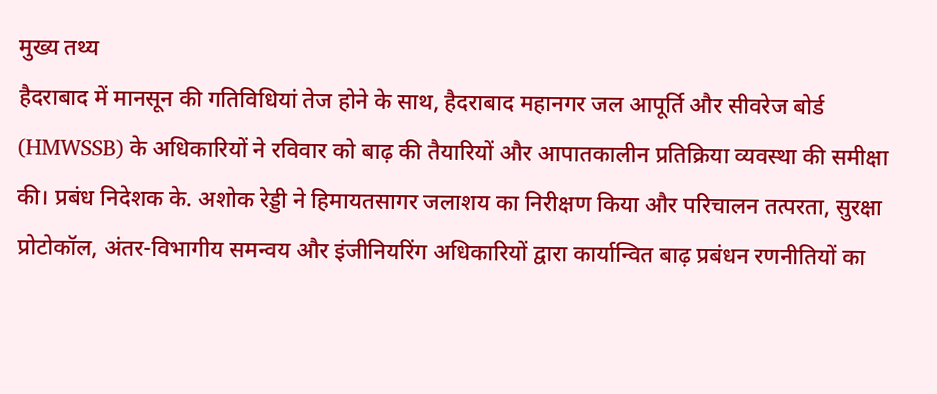मुख्य तथ्य
हैदराबाद में मानसून की गतिविधियां तेज होने के साथ, हैदराबाद महानगर जल आपूर्ति और सीवरेज बोर्ड (HMWSSB) के अधिकारियों ने रविवार को बाढ़ की तैयारियों और आपातकालीन प्रतिक्रिया व्यवस्था की समीक्षा की। प्रबंध निदेशक के. अशोक रेड्डी ने हिमायतसागर जलाशय का निरीक्षण किया और परिचालन तत्परता, सुरक्षा प्रोटोकॉल, अंतर-विभागीय समन्वय और इंजीनियरिंग अधिकारियों द्वारा कार्यान्वित बाढ़ प्रबंधन रणनीतियों का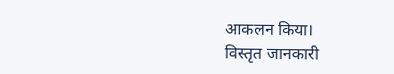आकलन किया।
विस्तृत जानकारी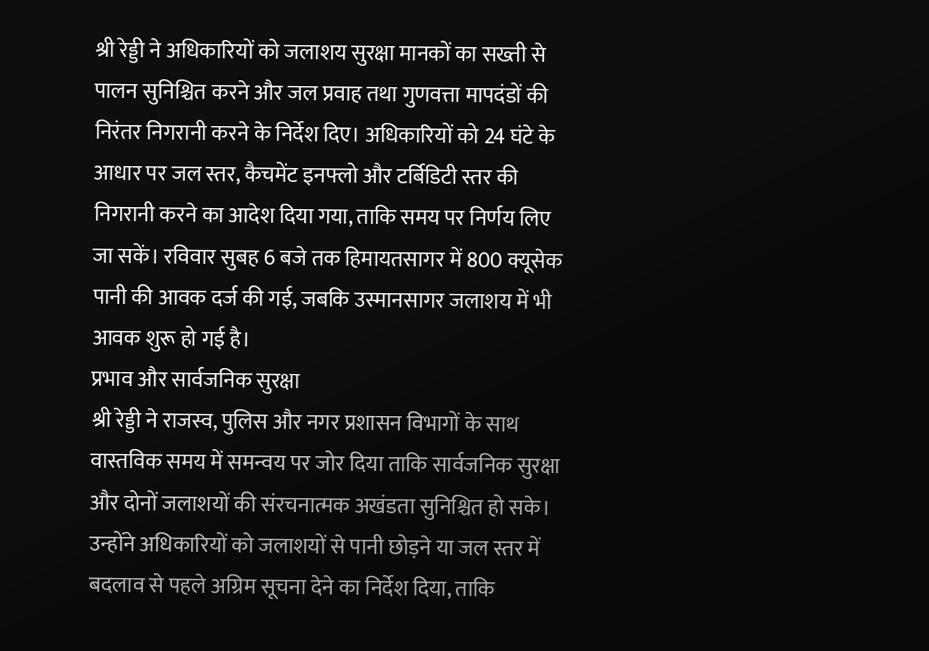श्री रेड्डी ने अधिकारियों को जलाशय सुरक्षा मानकों का सख्ती से पालन सुनिश्चित करने और जल प्रवाह तथा गुणवत्ता मापदंडों की निरंतर निगरानी करने के निर्देश दिए। अधिकारियों को 24 घंटे के आधार पर जल स्तर, कैचमेंट इनफ्लो और टर्बिडिटी स्तर की निगरानी करने का आदेश दिया गया, ताकि समय पर निर्णय लिए जा सकें। रविवार सुबह 6 बजे तक हिमायतसागर में 800 क्यूसेक पानी की आवक दर्ज की गई, जबकि उस्मानसागर जलाशय में भी आवक शुरू हो गई है।
प्रभाव और सार्वजनिक सुरक्षा
श्री रेड्डी ने राजस्व, पुलिस और नगर प्रशासन विभागों के साथ वास्तविक समय में समन्वय पर जोर दिया ताकि सार्वजनिक सुरक्षा और दोनों जलाशयों की संरचनात्मक अखंडता सुनिश्चित हो सके। उन्होंने अधिकारियों को जलाशयों से पानी छोड़ने या जल स्तर में बदलाव से पहले अग्रिम सूचना देने का निर्देश दिया, ताकि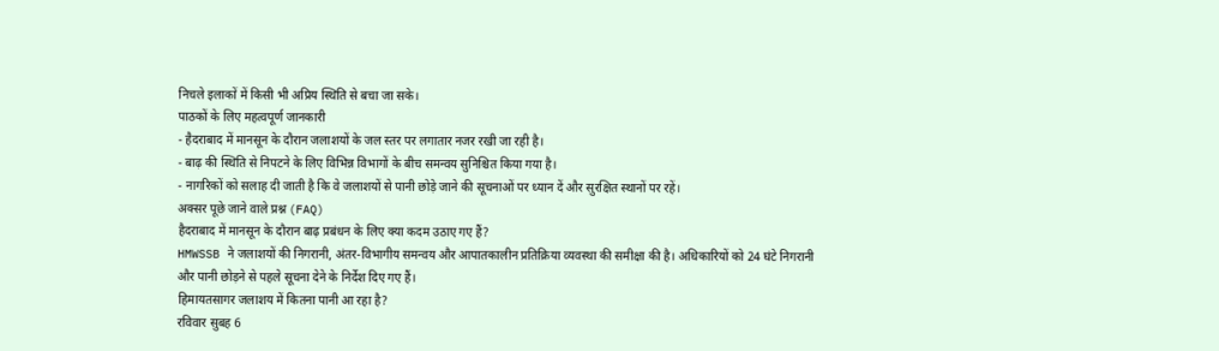निचले इलाकों में किसी भी अप्रिय स्थिति से बचा जा सके।
पाठकों के लिए महत्वपूर्ण जानकारी
- हैदराबाद में मानसून के दौरान जलाशयों के जल स्तर पर लगातार नजर रखी जा रही है।
- बाढ़ की स्थिति से निपटने के लिए विभिन्न विभागों के बीच समन्वय सुनिश्चित किया गया है।
- नागरिकों को सलाह दी जाती है कि वे जलाशयों से पानी छोड़े जाने की सूचनाओं पर ध्यान दें और सुरक्षित स्थानों पर रहें।
अक्सर पूछे जाने वाले प्रश्न (FAQ)
हैदराबाद में मानसून के दौरान बाढ़ प्रबंधन के लिए क्या कदम उठाए गए हैं?
HMWSSB ने जलाशयों की निगरानी, अंतर-विभागीय समन्वय और आपातकालीन प्रतिक्रिया व्यवस्था की समीक्षा की है। अधिकारियों को 24 घंटे निगरानी और पानी छोड़ने से पहले सूचना देने के निर्देश दिए गए हैं।
हिमायतसागर जलाशय में कितना पानी आ रहा है?
रविवार सुबह 6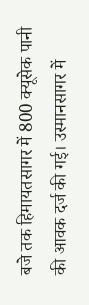बजे तक हिमायतसागर में 800 क्यूसेक पानी की आवक दर्ज की गई। उस्मानसागर में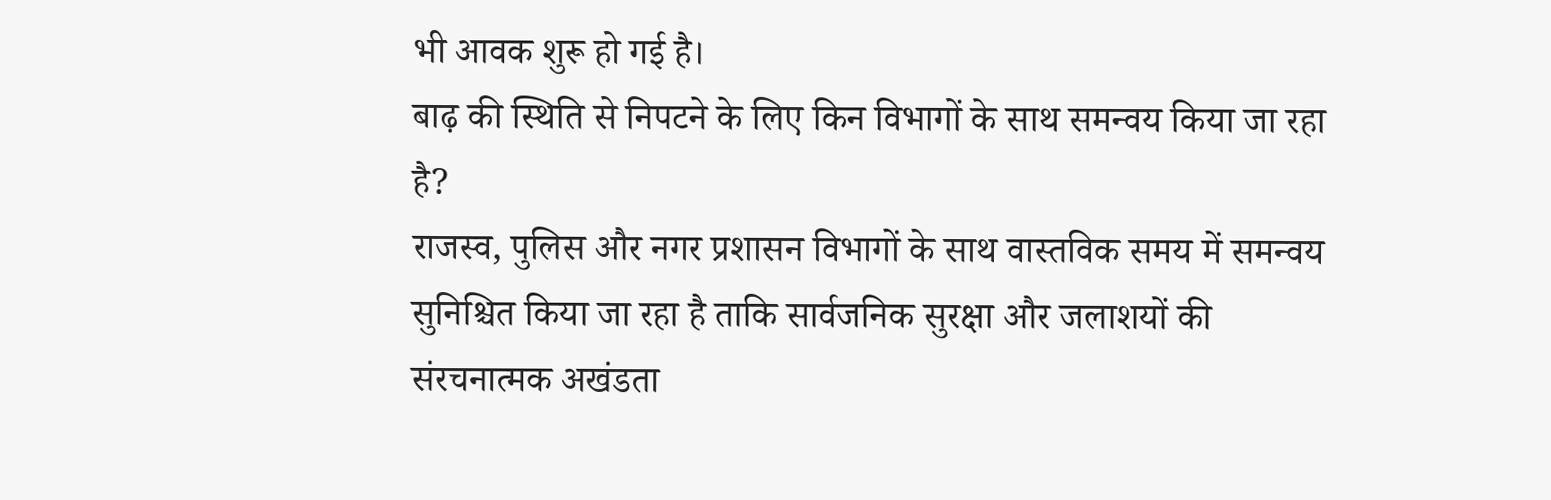भी आवक शुरू हो गई है।
बाढ़ की स्थिति से निपटने के लिए किन विभागों के साथ समन्वय किया जा रहा है?
राजस्व, पुलिस और नगर प्रशासन विभागों के साथ वास्तविक समय में समन्वय सुनिश्चित किया जा रहा है ताकि सार्वजनिक सुरक्षा और जलाशयों की संरचनात्मक अखंडता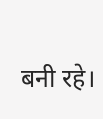बनी रहे।